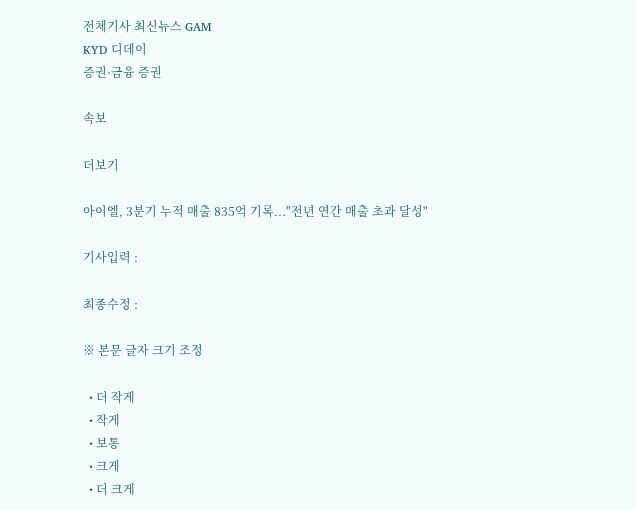전체기사 최신뉴스 GAM
KYD 디데이
증권·금융 증권

속보

더보기

아이엘, 3분기 누적 매출 835억 기록..."전년 연간 매출 초과 달성"

기사입력 :

최종수정 :

※ 본문 글자 크기 조정

  • 더 작게
  • 작게
  • 보통
  • 크게
  • 더 크게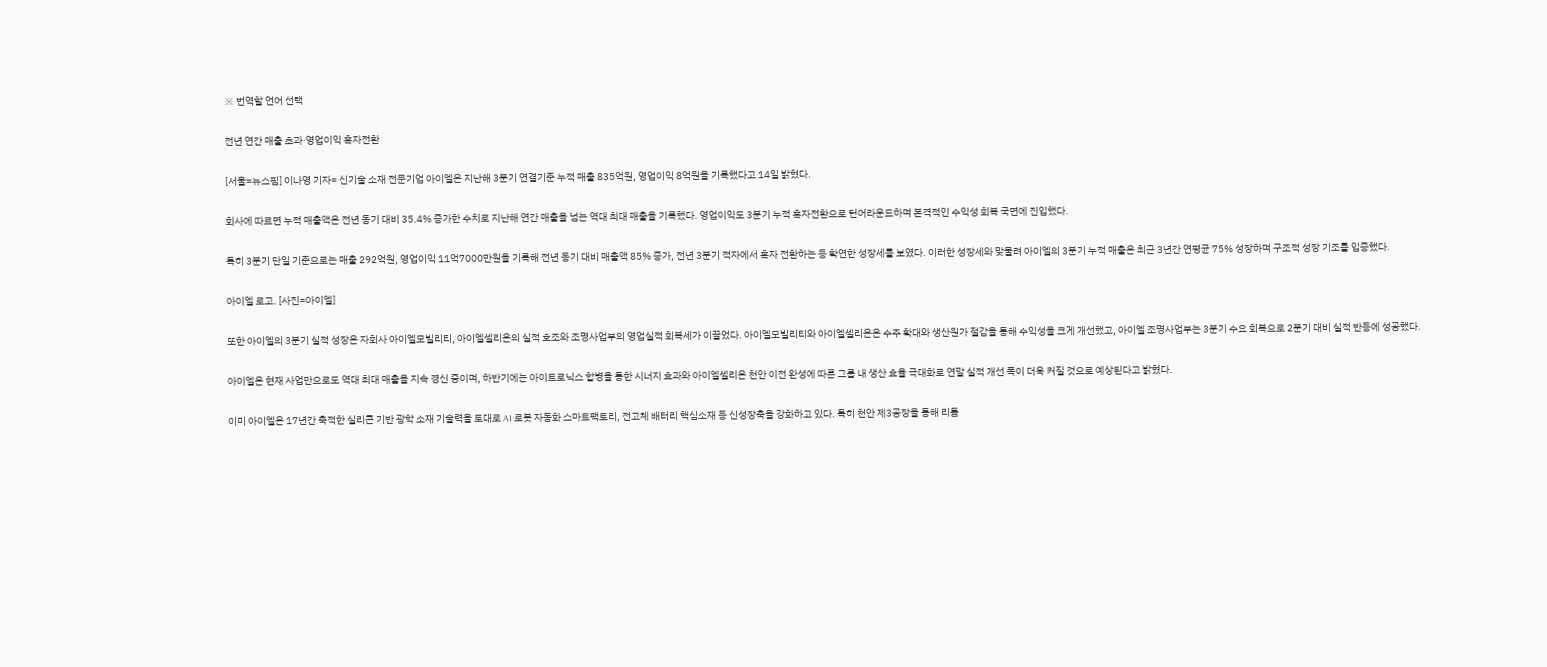※ 번역할 언어 선택

전년 연간 매출 초과·영업이익 흑자전환

[서울=뉴스핌] 이나영 기자= 신기술 소재 전문기업 아이엘은 지난해 3분기 연결기준 누적 매출 835억원, 영업이익 8억원을 기록했다고 14일 밝혔다.

회사에 따르면 누적 매출액은 전년 동기 대비 35.4% 증가한 수치로 지난해 연간 매출을 넘는 역대 최대 매출을 기록했다. 영업이익도 3분기 누적 흑자전환으로 턴어라운드하며 본격적인 수익성 회복 국면에 진입했다.

특히 3분기 단일 기준으로는 매출 292억원, 영업이익 11억7000만원을 기록해 전년 동기 대비 매출액 85% 증가, 전년 3분기 적자에서 흑자 전환하는 등 확연한 성장세를 보였다. 이러한 성장세와 맞물려 아이엘의 3분기 누적 매출은 최근 3년간 연평균 75% 성장하며 구조적 성장 기조를 입증했다.

아이엘 로고. [사진=아이엘]

또한 아이엘의 3분기 실적 성장은 자회사 아이엘모빌리티, 아이엘셀리온의 실적 호조와 조명사업부의 영업실적 회복세가 이끌었다. 아이엘모빌리티와 아이엘셀리온은 수주 확대와 생산원가 절감을 통해 수익성을 크게 개선했고, 아이엘 조명사업부는 3분기 수요 회복으로 2분기 대비 실적 반등에 성공했다.

아이엘은 현재 사업만으로도 역대 최대 매출을 지속 경신 중이며, 하반기에는 아이트로닉스 합병을 통한 시너지 효과와 아이엘셀리온 천안 이전 완성에 따른 그룹 내 생산 효율 극대화로 연말 실적 개선 폭이 더욱 커질 것으로 예상된다고 밝혔다.

이미 아이엘은 17년간 축적한 실리콘 기반 광학 소재 기술력을 토대로 AI·로봇 자동화 스마트팩토리, 전고체 배터리 핵심소재 등 신성장축을 강화하고 있다. 특히 천안 제3공장을 통해 리튬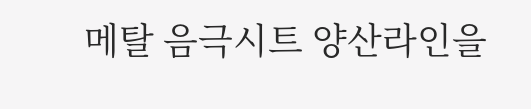메탈 음극시트 양산라인을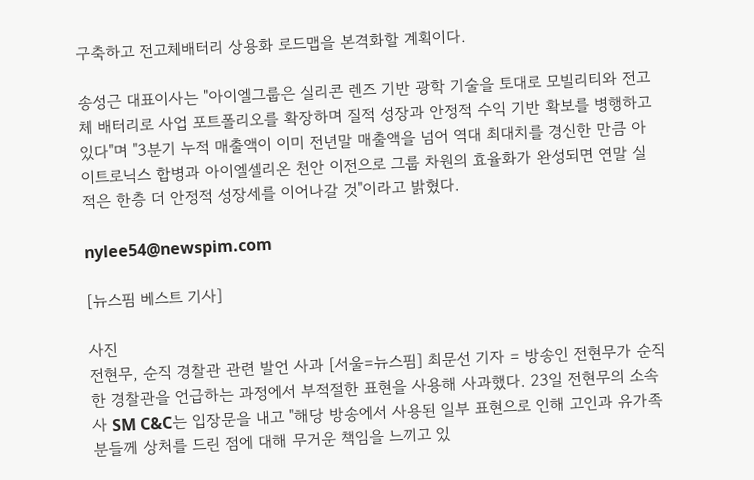구축하고 전고체배터리 상용화 로드맵을 본격화할 계획이다.

송성근 대표이사는 "아이엘그룹은 실리콘 렌즈 기반 광학 기술을 토대로 모빌리티와 전고체 배터리로 사업 포트폴리오를 확장하며 질적 성장과 안정적 수익 기반 확보를 병행하고 있다"며 "3분기 누적 매출액이 이미 전년말 매출액을 넘어 역대 최대치를 경신한 만큼 아이트로닉스 합병과 아이엘셀리온 천안 이전으로 그룹 차원의 효율화가 완성되면 연말 실적은 한층 더 안정적 성장세를 이어나갈 것"이라고 밝혔다.

nylee54@newspim.com

[뉴스핌 베스트 기사]

사진
전현무, 순직 경찰관 관련 발언 사과 [서울=뉴스핌] 최문선 기자 = 방송인 전현무가 순직한 경찰관을 언급하는 과정에서 부적절한 표현을 사용해 사과했다. 23일 전현무의 소속사 SM C&C는 입장문을 내고 "해당 방송에서 사용된 일부 표현으로 인해 고인과 유가족분들께 상처를 드린 점에 대해 무거운 책임을 느끼고 있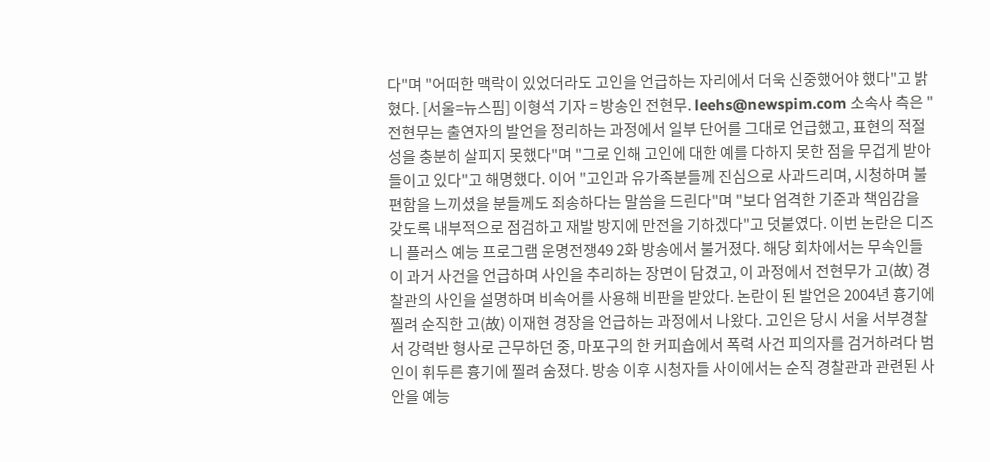다"며 "어떠한 맥락이 있었더라도 고인을 언급하는 자리에서 더욱 신중했어야 했다"고 밝혔다. [서울=뉴스핌] 이형석 기자 = 방송인 전현무. leehs@newspim.com 소속사 측은 "전현무는 출연자의 발언을 정리하는 과정에서 일부 단어를 그대로 언급했고, 표현의 적절성을 충분히 살피지 못했다"며 "그로 인해 고인에 대한 예를 다하지 못한 점을 무겁게 받아들이고 있다"고 해명했다. 이어 "고인과 유가족분들께 진심으로 사과드리며, 시청하며 불편함을 느끼셨을 분들께도 죄송하다는 말씀을 드린다"며 "보다 엄격한 기준과 책임감을 갖도록 내부적으로 점검하고 재발 방지에 만전을 기하겠다"고 덧붙였다. 이번 논란은 디즈니 플러스 예능 프로그램 운명전쟁49 2화 방송에서 불거졌다. 해당 회차에서는 무속인들이 과거 사건을 언급하며 사인을 추리하는 장면이 담겼고, 이 과정에서 전현무가 고(故) 경찰관의 사인을 설명하며 비속어를 사용해 비판을 받았다. 논란이 된 발언은 2004년 흉기에 찔려 순직한 고(故) 이재현 경장을 언급하는 과정에서 나왔다. 고인은 당시 서울 서부경찰서 강력반 형사로 근무하던 중, 마포구의 한 커피숍에서 폭력 사건 피의자를 검거하려다 범인이 휘두른 흉기에 찔려 숨졌다. 방송 이후 시청자들 사이에서는 순직 경찰관과 관련된 사안을 예능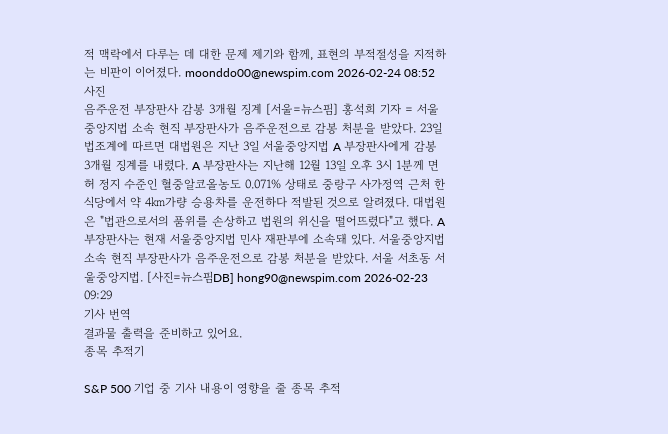적 맥락에서 다루는 데 대한 문제 제기와 함께, 표현의 부적절성을 지적하는 비판이 이어졌다. moonddo00@newspim.com 2026-02-24 08:52
사진
음주운전 부장판사 감봉 3개월 징계 [서울=뉴스핌] 홍석희 기자 = 서울중앙지법 소속 현직 부장판사가 음주운전으로 감봉 처분을 받았다. 23일 법조계에 따르면 대법원은 지난 3일 서울중앙지법 A 부장판사에게 감봉 3개월 징계를 내렸다. A 부장판사는 지난해 12월 13일 오후 3시 1분께 면허 정지 수준인 혈중알코올농도 0.071% 상태로 중랑구 사가정역 근처 한식당에서 약 4㎞가량 승용차를 운전하다 적발된 것으로 알려졌다. 대법원은 "법관으로서의 품위를 손상하고 법원의 위신을 떨어뜨렸다"고 했다. A 부장판사는 현재 서울중앙지법 민사 재판부에 소속돼 있다. 서울중앙지법 소속 현직 부장판사가 음주운전으로 감봉 처분을 받았다. 서울 서초동 서울중앙지법. [사진=뉴스핌DB] hong90@newspim.com 2026-02-23 09:29
기사 번역
결과물 출력을 준비하고 있어요.
종목 추적기

S&P 500 기업 중 기사 내용이 영향을 줄 종목 추적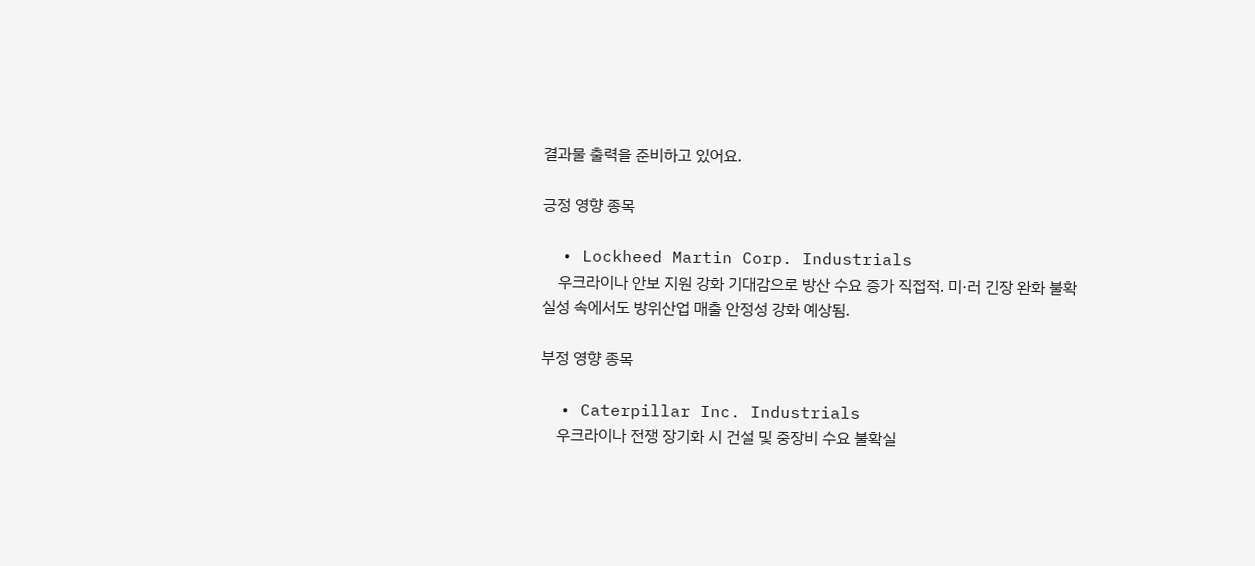결과물 출력을 준비하고 있어요.

긍정 영향 종목

  • Lockheed Martin Corp. Industrials
    우크라이나 안보 지원 강화 기대감으로 방산 수요 증가 직접적. 미·러 긴장 완화 불확실성 속에서도 방위산업 매출 안정성 강화 예상됨.

부정 영향 종목

  • Caterpillar Inc. Industrials
    우크라이나 전쟁 장기화 시 건설 및 중장비 수요 불확실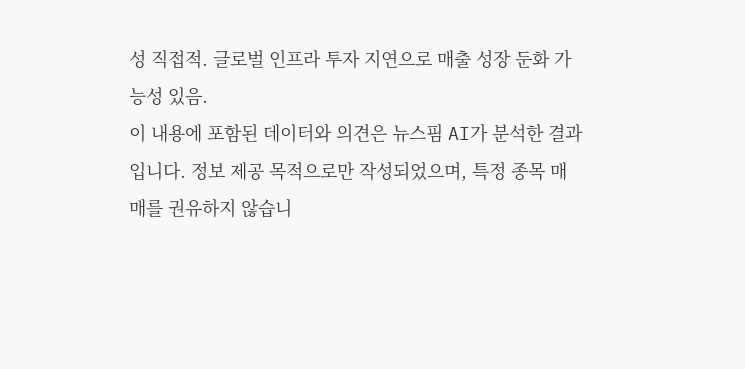성 직접적. 글로벌 인프라 투자 지연으로 매출 성장 둔화 가능성 있음.
이 내용에 포함된 데이터와 의견은 뉴스핌 AI가 분석한 결과입니다. 정보 제공 목적으로만 작성되었으며, 특정 종목 매매를 권유하지 않습니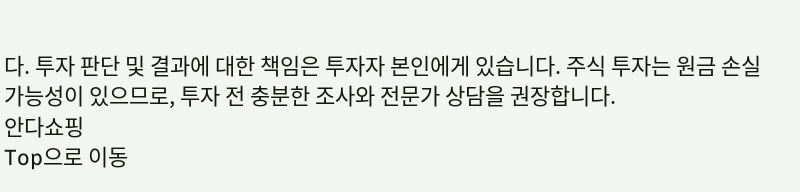다. 투자 판단 및 결과에 대한 책임은 투자자 본인에게 있습니다. 주식 투자는 원금 손실 가능성이 있으므로, 투자 전 충분한 조사와 전문가 상담을 권장합니다.
안다쇼핑
Top으로 이동